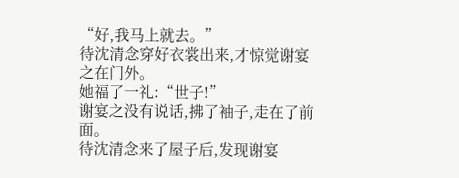“好,我马上就去。”
待沈清念穿好衣裳出来,才惊觉谢宴之在门外。
她福了一礼:“世子!”
谢宴之没有说话,拂了袖子,走在了前面。
待沈清念来了屋子后,发现谢宴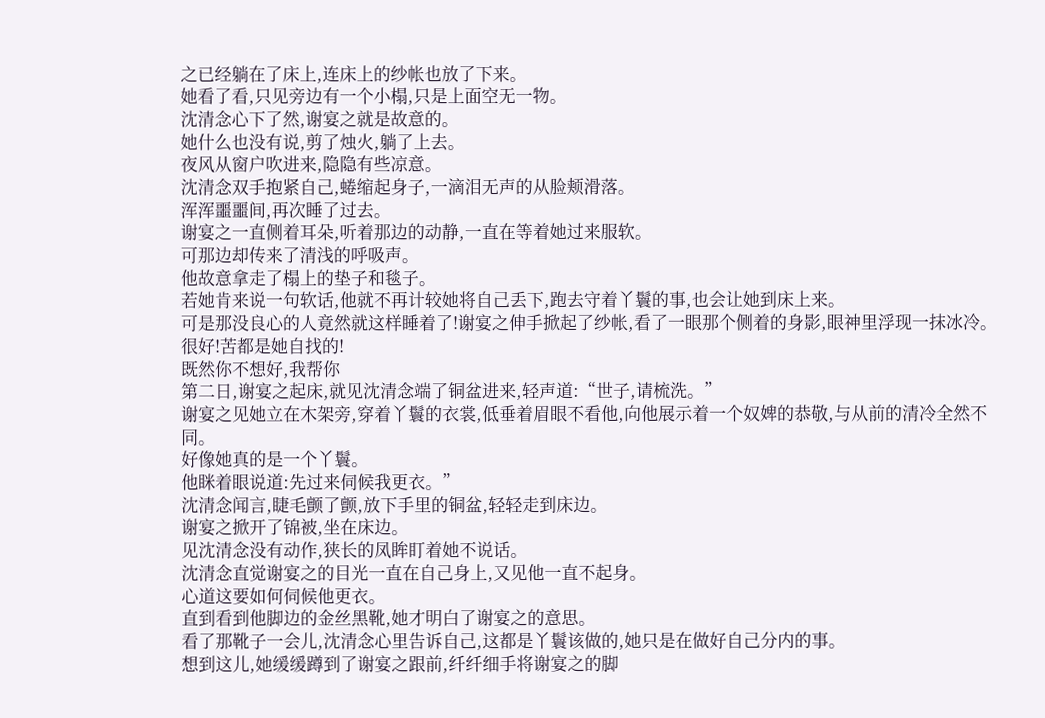之已经躺在了床上,连床上的纱帐也放了下来。
她看了看,只见旁边有一个小榻,只是上面空无一物。
沈清念心下了然,谢宴之就是故意的。
她什么也没有说,剪了烛火,躺了上去。
夜风从窗户吹进来,隐隐有些凉意。
沈清念双手抱紧自己,蜷缩起身子,一滴泪无声的从脸颊滑落。
浑浑噩噩间,再次睡了过去。
谢宴之一直侧着耳朵,听着那边的动静,一直在等着她过来服软。
可那边却传来了清浅的呼吸声。
他故意拿走了榻上的垫子和毯子。
若她肯来说一句软话,他就不再计较她将自己丢下,跑去守着丫鬟的事,也会让她到床上来。
可是那没良心的人竟然就这样睡着了!谢宴之伸手掀起了纱帐,看了一眼那个侧着的身影,眼神里浮现一抹冰冷。
很好!苦都是她自找的!
既然你不想好,我帮你
第二日,谢宴之起床,就见沈清念端了铜盆进来,轻声道:“世子,请梳洗。”
谢宴之见她立在木架旁,穿着丫鬟的衣裳,低垂着眉眼不看他,向他展示着一个奴婢的恭敬,与从前的清冷全然不同。
好像她真的是一个丫鬟。
他眯着眼说道:先过来伺候我更衣。”
沈清念闻言,睫毛颤了颤,放下手里的铜盆,轻轻走到床边。
谢宴之掀开了锦被,坐在床边。
见沈清念没有动作,狭长的凤眸盯着她不说话。
沈清念直觉谢宴之的目光一直在自己身上,又见他一直不起身。
心道这要如何伺候他更衣。
直到看到他脚边的金丝黑靴,她才明白了谢宴之的意思。
看了那靴子一会儿,沈清念心里告诉自己,这都是丫鬟该做的,她只是在做好自己分内的事。
想到这儿,她缓缓蹲到了谢宴之跟前,纤纤细手将谢宴之的脚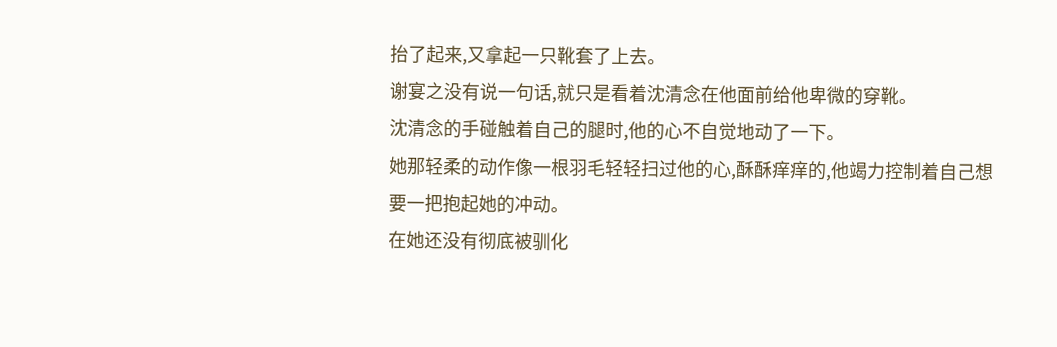抬了起来,又拿起一只靴套了上去。
谢宴之没有说一句话,就只是看着沈清念在他面前给他卑微的穿靴。
沈清念的手碰触着自己的腿时,他的心不自觉地动了一下。
她那轻柔的动作像一根羽毛轻轻扫过他的心,酥酥痒痒的,他竭力控制着自己想要一把抱起她的冲动。
在她还没有彻底被驯化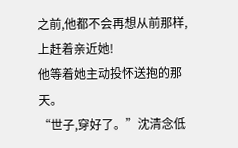之前,他都不会再想从前那样,上赶着亲近她!
他等着她主动投怀送抱的那天。
“世子,穿好了。”沈清念低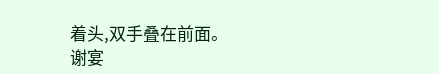着头,双手叠在前面。
谢宴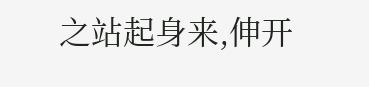之站起身来,伸开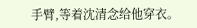手臂,等着沈清念给他穿衣。